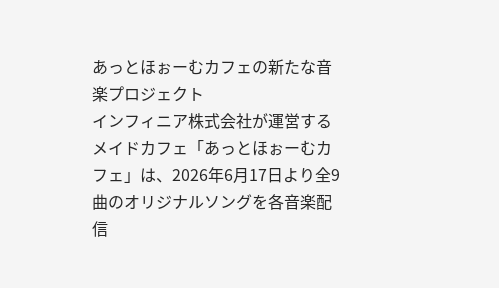あっとほぉーむカフェの新たな音楽プロジェクト
インフィニア株式会社が運営するメイドカフェ「あっとほぉーむカフェ」は、2026年6月17日より全9曲のオリジナルソングを各音楽配信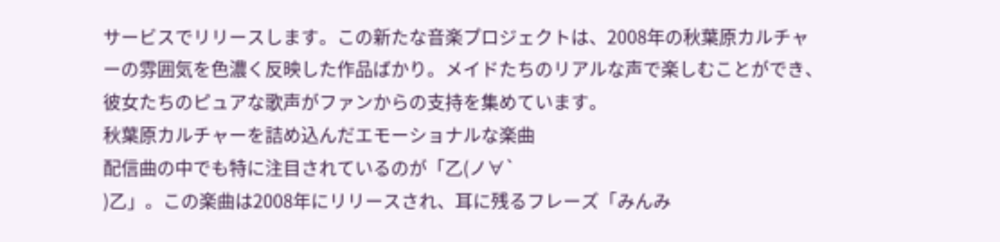サービスでリリースします。この新たな音楽プロジェクトは、2008年の秋葉原カルチャーの雰囲気を色濃く反映した作品ばかり。メイドたちのリアルな声で楽しむことができ、彼女たちのピュアな歌声がファンからの支持を集めています。
秋葉原カルチャーを詰め込んだエモーショナルな楽曲
配信曲の中でも特に注目されているのが「乙(ノ∀`
)乙」。この楽曲は2008年にリリースされ、耳に残るフレーズ「みんみ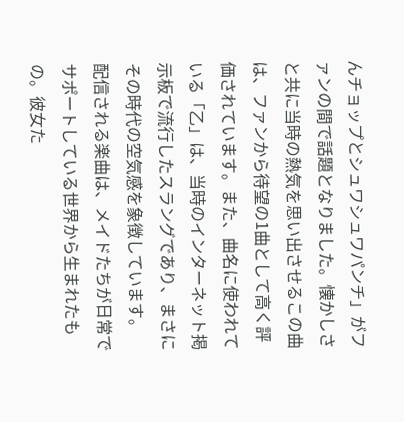んチョップとシュワシュワパンチ」がファンの間で話題となりました。懐かしさと共に当時の熱気を思い出させるこの曲は、ファンから待望の1曲として高く評価されています。また、曲名に使われている「乙」は、当時のインターネット掲示板で流行したスラングであり、まさにその時代の空気感を象徴しています。
配信される楽曲は、メイドたちが日常でサポートしている世界から生まれたもの。彼女た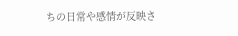ちの日常や感情が反映さ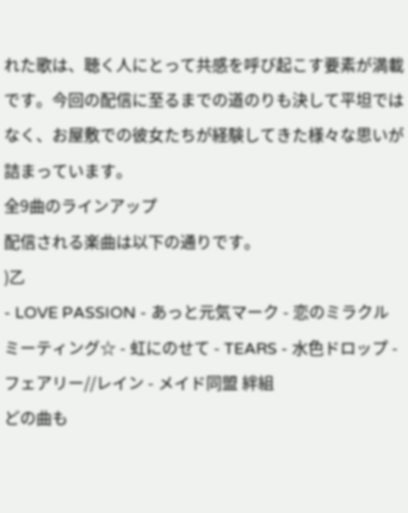れた歌は、聴く人にとって共感を呼び起こす要素が満載です。今回の配信に至るまでの道のりも決して平坦ではなく、お屋敷での彼女たちが経験してきた様々な思いが詰まっています。
全9曲のラインアップ
配信される楽曲は以下の通りです。
)乙
- LOVE PASSION - あっと元気マーク - 恋のミラクルミーティング☆ - 虹にのせて - TEARS - 水色ドロップ - フェアリー//レイン - メイド同盟 絆組
どの曲も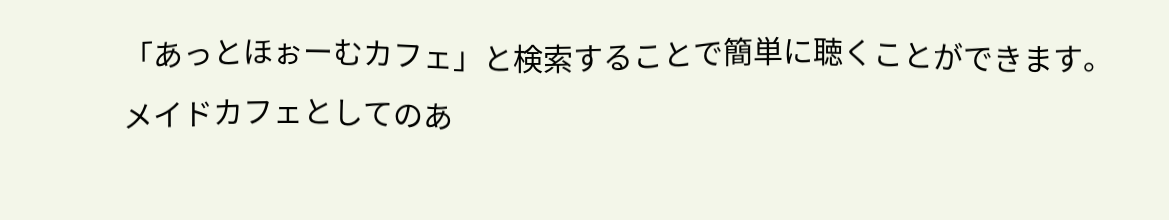「あっとほぉーむカフェ」と検索することで簡単に聴くことができます。
メイドカフェとしてのあ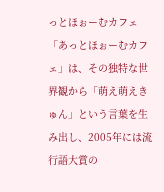っとほぉーむカフェ
「あっとほぉーむカフェ」は、その独特な世界観から「萌え萌えきゅん」という言葉を生み出し、2005年には流行語大賞の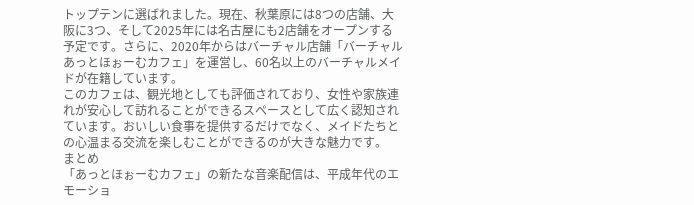トップテンに選ばれました。現在、秋葉原には8つの店舗、大阪に3つ、そして2025年には名古屋にも2店舗をオープンする予定です。さらに、2020年からはバーチャル店舗「バーチャルあっとほぉーむカフェ」を運営し、60名以上のバーチャルメイドが在籍しています。
このカフェは、観光地としても評価されており、女性や家族連れが安心して訪れることができるスペースとして広く認知されています。おいしい食事を提供するだけでなく、メイドたちとの心温まる交流を楽しむことができるのが大きな魅力です。
まとめ
「あっとほぉーむカフェ」の新たな音楽配信は、平成年代のエモーショ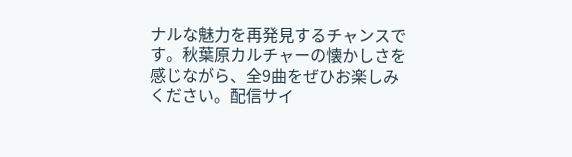ナルな魅力を再発見するチャンスです。秋葉原カルチャーの懐かしさを感じながら、全9曲をぜひお楽しみください。配信サイ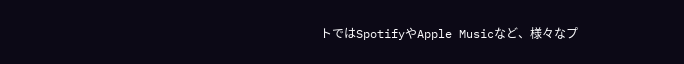トではSpotifyやApple Musicなど、様々なプ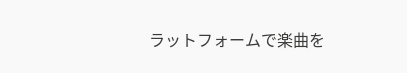ラットフォームで楽曲を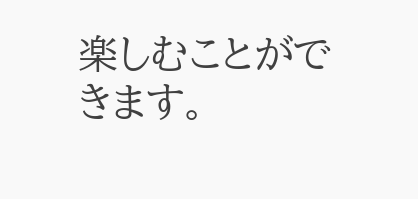楽しむことができます。